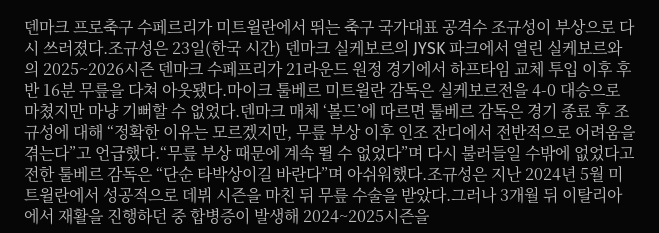덴마크 프로축구 수페르리가 미트윌란에서 뛰는 축구 국가대표 공격수 조규성이 부상으로 다시 쓰러졌다.조규성은 23일(한국 시간) 덴마크 실케보르의 JYSK 파크에서 열린 실케보르와의 2025~2026시즌 덴마크 수페프리가 21라운드 원정 경기에서 하프타임 교체 투입 이후 후반 16분 무릎을 다쳐 아웃됐다.마이크 툴베르 미트윌란 감독은 실케보르전을 4-0 대승으로 마쳤지만 마냥 기뻐할 수 없었다.덴마크 매체 ‘볼드’에 따르면 툴베르 감독은 경기 종료 후 조규성에 대해 “정확한 이유는 모르겠지만, 무릎 부상 이후 인조 잔디에서 전반적으로 어려움을 겪는다”고 언급했다.“무릎 부상 때문에 계속 뛸 수 없었다”며 다시 불러들일 수밖에 없었다고 전한 툴베르 감독은 “단순 타박상이길 바란다”며 아쉬워했다.조규성은 지난 2024년 5월 미트윌란에서 성공적으로 데뷔 시즌을 마친 뒤 무릎 수술을 받았다.그러나 3개월 뒤 이탈리아에서 재활을 진행하던 중 합병증이 발생해 2024~2025시즌을